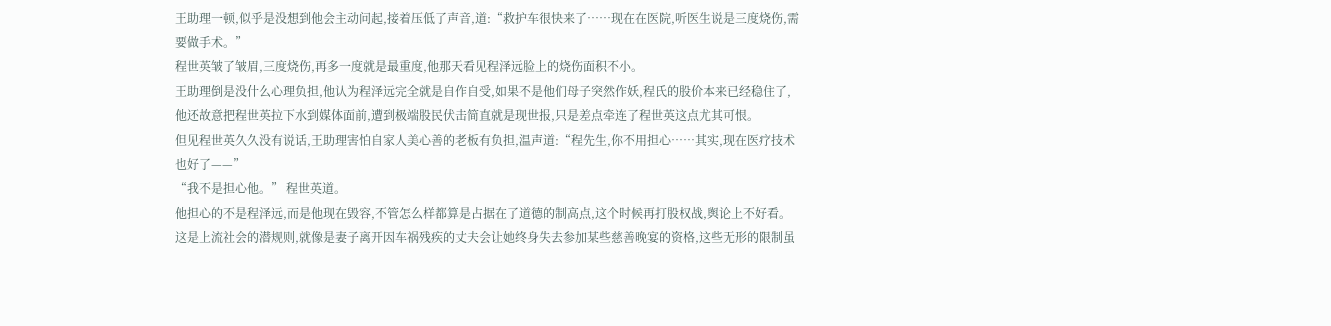王助理一顿,似乎是没想到他会主动问起,接着压低了声音,道:“救护车很快来了……现在在医院,听医生说是三度烧伤,需要做手术。”
程世英皱了皱眉,三度烧伤,再多一度就是最重度,他那天看见程泽远脸上的烧伤面积不小。
王助理倒是没什么心理负担,他认为程泽远完全就是自作自受,如果不是他们母子突然作妖,程氏的股价本来已经稳住了,他还故意把程世英拉下水到媒体面前,遭到极端股民伏击简直就是现世报,只是差点牵连了程世英这点尤其可恨。
但见程世英久久没有说话,王助理害怕自家人美心善的老板有负担,温声道:“程先生,你不用担心……其实,现在医疗技术也好了——”
“我不是担心他。” 程世英道。
他担心的不是程泽远,而是他现在毁容,不管怎么样都算是占据在了道德的制高点,这个时候再打股权战,舆论上不好看。这是上流社会的潜规则,就像是妻子离开因车祸残疾的丈夫会让她终身失去参加某些慈善晚宴的资格,这些无形的限制虽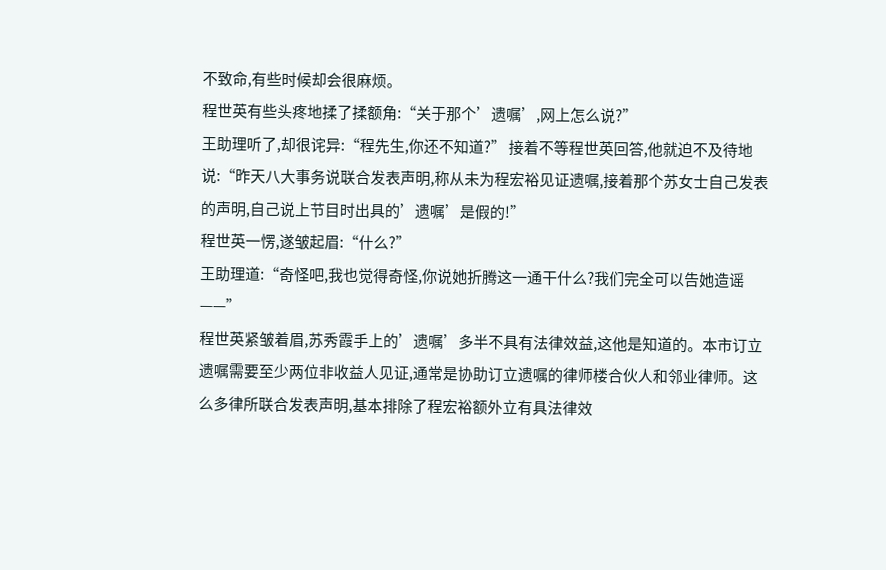不致命,有些时候却会很麻烦。
程世英有些头疼地揉了揉额角:“关于那个’遗嘱’,网上怎么说?”
王助理听了,却很诧异:“程先生,你还不知道?” 接着不等程世英回答,他就迫不及待地说:“昨天八大事务说联合发表声明,称从未为程宏裕见证遗嘱,接着那个苏女士自己发表的声明,自己说上节目时出具的’遗嘱’是假的!”
程世英一愣,遂皱起眉:“什么?”
王助理道:“奇怪吧,我也觉得奇怪,你说她折腾这一通干什么?我们完全可以告她造谣——”
程世英紧皱着眉,苏秀霞手上的’遗嘱’多半不具有法律效益,这他是知道的。本市订立遗嘱需要至少两位非收益人见证,通常是协助订立遗嘱的律师楼合伙人和邻业律师。这么多律所联合发表声明,基本排除了程宏裕额外立有具法律效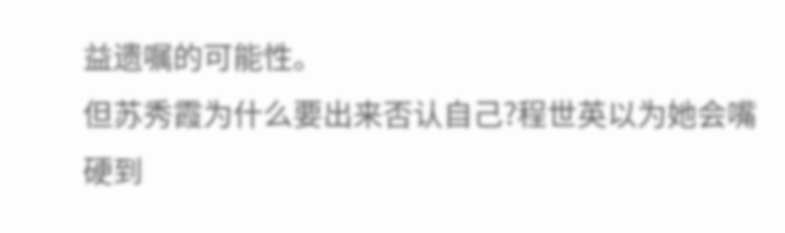益遗嘱的可能性。
但苏秀霞为什么要出来否认自己?程世英以为她会嘴硬到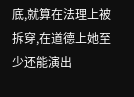底,就算在法理上被拆穿,在道德上她至少还能演出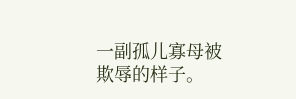一副孤儿寡母被欺辱的样子。